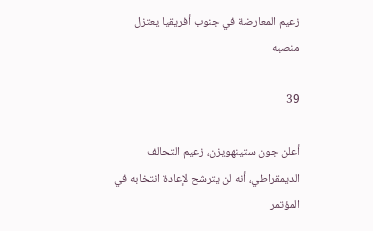زعيم المعارضة في جنوب أفريقيا يعتزل منصبه

39

أعلن جون ستينهويزن، زعيم التحالف الديمقراطي، أنه لن يترشح لإعادة انتخابه في المؤتمر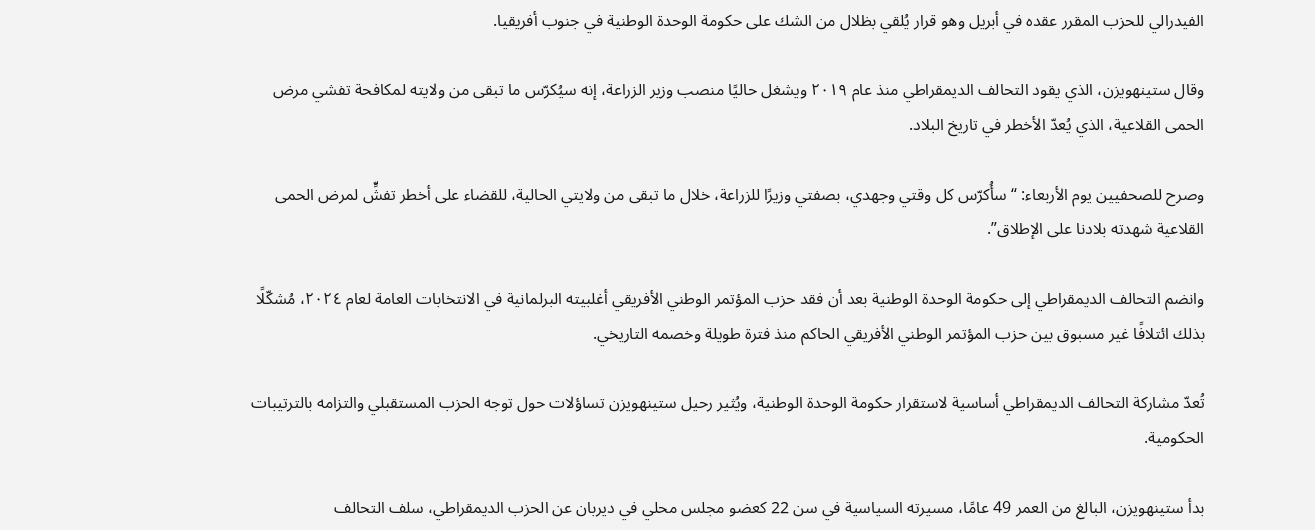الفيدرالي للحزب المقرر عقده في أبريل وهو قرار يُلقي بظلال من الشك على حكومة الوحدة الوطنية في جنوب أفريقيا.

وقال ستينهويزن، الذي يقود التحالف الديمقراطي منذ عام ٢٠١٩ ويشغل حاليًا منصب وزير الزراعة، إنه سيُكرّس ما تبقى من ولايته لمكافحة تفشي مرض الحمى القلاعية، الذي يُعدّ الأخطر في تاريخ البلاد.

وصرح للصحفيين يوم الأربعاء: “سأُكرّس كل وقتي وجهدي، بصفتي وزيرًا للزراعة، خلال ما تبقى من ولايتي الحالية، للقضاء على أخطر تفشٍّ لمرض الحمى القلاعية شهدته بلادنا على الإطلاق”.

وانضم التحالف الديمقراطي إلى حكومة الوحدة الوطنية بعد أن فقد حزب المؤتمر الوطني الأفريقي أغلبيته البرلمانية في الانتخابات العامة لعام ٢٠٢٤، مُشكّلًا بذلك ائتلافًا غير مسبوق بين حزب المؤتمر الوطني الأفريقي الحاكم منذ فترة طويلة وخصمه التاريخي.

تُعدّ مشاركة التحالف الديمقراطي أساسية لاستقرار حكومة الوحدة الوطنية، ويُثير رحيل ستينهويزن تساؤلات حول توجه الحزب المستقبلي والتزامه بالترتيبات الحكومية.

بدأ ستينهويزن، البالغ من العمر 49 عامًا، مسيرته السياسية في سن 22 كعضو مجلس محلي في ديربان عن الحزب الديمقراطي، سلف التحالف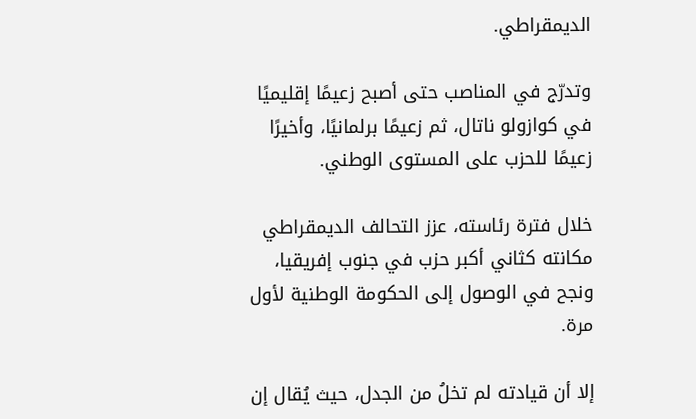الديمقراطي.

وتدرّج في المناصب حتى أصبح زعيمًا إقليميًا في كوازولو ناتال، ثم زعيمًا برلمانيًا، وأخيرًا زعيمًا للحزب على المستوى الوطني.

خلال فترة رئاسته، عزز التحالف الديمقراطي مكانته كثاني أكبر حزب في جنوب إفريقيا، ونجح في الوصول إلى الحكومة الوطنية لأول مرة.

إلا أن قيادته لم تخلُ من الجدل، حيث يُقال إن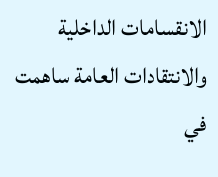الانقسامات الداخلية والانتقادات العامة ساهمت في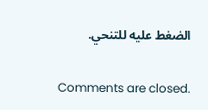الضغط عليه للتنحي.

Comments are closed.